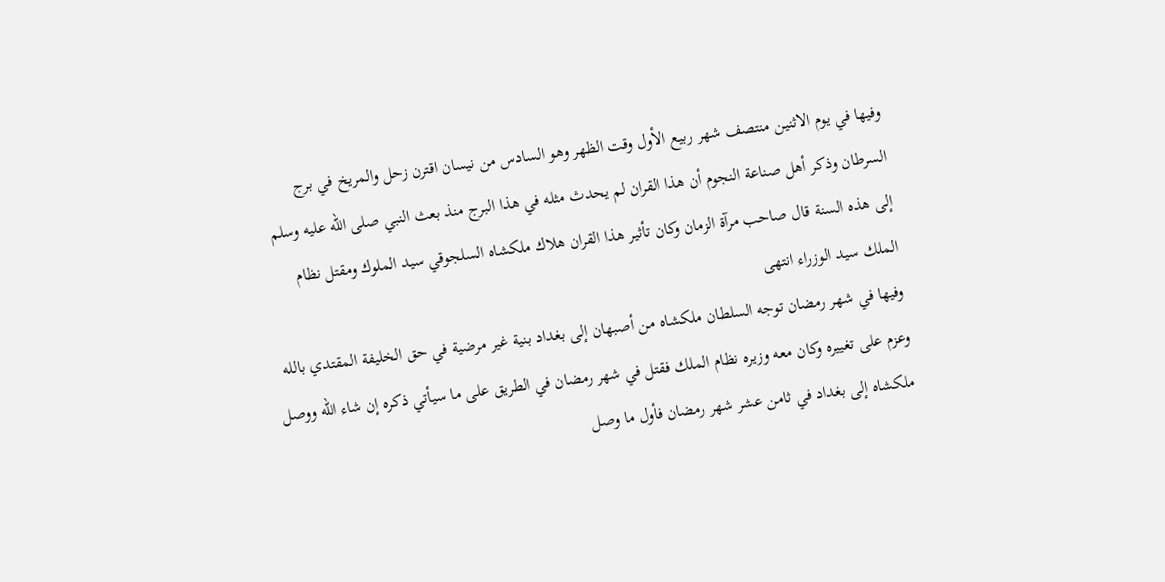وفيها في يوم الاثنين منتصف شهر ربيع الأول وقت الظهر وهو السادس من نيسان اقترن زحل والمريخ في برج السرطان وذكر أهل صناعة النجوم أن هذا القران لم يحدث مثله في هذا البرج منذ بعث النبي صلى الله عليه وسلم إلى هذه السنة قال صاحب مرآة الزمان وكان تأثير هذا القران هلاك ملكشاه السلجوقي سيد الملوك ومقتل نظام الملك سيد الوزراء انتهى
وفيها في شهر رمضان توجه السلطان ملكشاه من أصبهان إلى بغداد بنية غير مرضية في حق الخليفة المقتدي بالله وعزم على تغييره وكان معه وزيره نظام الملك فقتل في شهر رمضان في الطريق على ما سيأتي ذكره إن شاء الله ووصل ملكشاه إلى بغداد في ثامن عشر شهر رمضان فأول ما وصل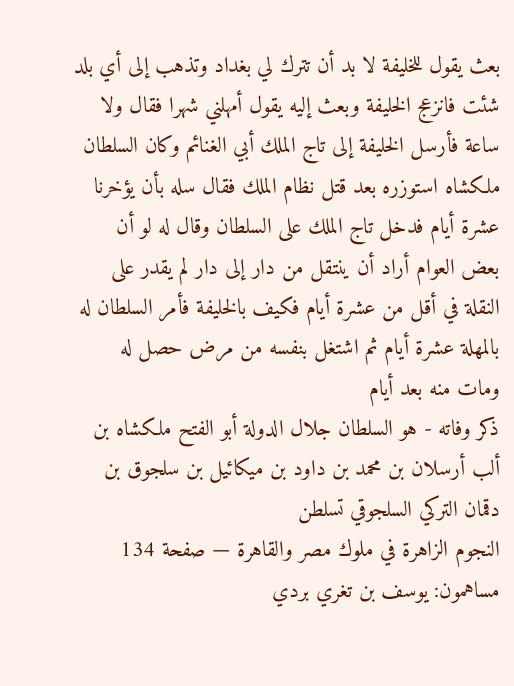بعث يقول للخليفة لا بد أن تترك لي بغداد وتذهب إلى أي بلد شئت فانزعج الخليفة وبعث إليه يقول أمهلني شهرا فقال ولا ساعة فأرسل الخليفة إلى تاج الملك أبي الغنائم وكان السلطان ملكشاه استوزره بعد قتل نظام الملك فقال سله بأن يؤخرنا عشرة أيام فدخل تاج الملك على السلطان وقال له لو أن بعض العوام أراد أن ينتقل من دار إلى دار لم يقدر على النقلة في أقل من عشرة أيام فكيف بالخليفة فأمر السلطان له بالمهلة عشرة أيام ثم اشتغل بنفسه من مرض حصل له ومات منه بعد أيام
ذكر وفاته - هو السلطان جلال الدولة أبو الفتح ملكشاه بن ألب أرسلان بن محمد بن داود بن ميكائيل بن سلجوق بن دقمان التركي السلجوقي تسلطن
النجوم الزاهرة في ملوك مصر والقاهرة — صفحة 134
مساهمون: يوسف بن تغري بردي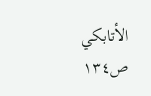الأتابكي
ص١٣٤